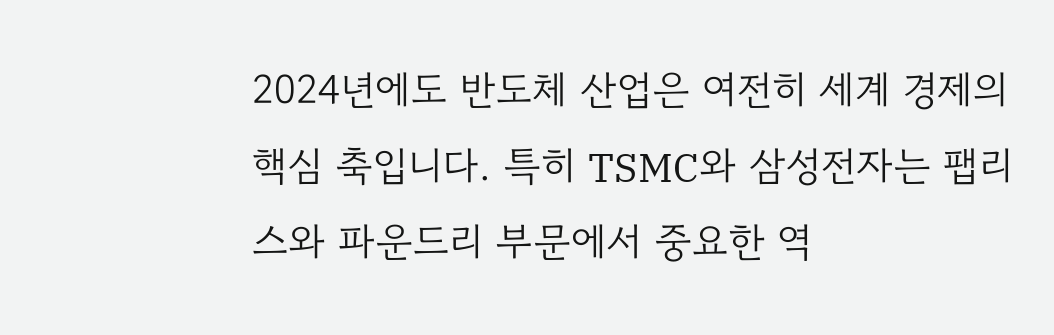2024년에도 반도체 산업은 여전히 세계 경제의 핵심 축입니다. 특히 TSMC와 삼성전자는 팹리스와 파운드리 부문에서 중요한 역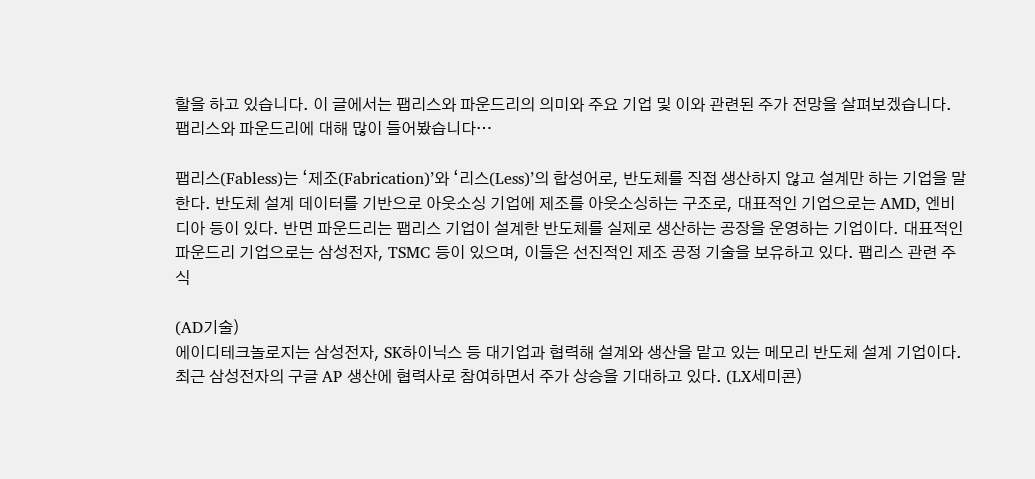할을 하고 있습니다. 이 글에서는 팹리스와 파운드리의 의미와 주요 기업 및 이와 관련된 주가 전망을 살펴보겠습니다. 팹리스와 파운드리에 대해 많이 들어봤습니다…

팹리스(Fabless)는 ‘제조(Fabrication)’와 ‘리스(Less)’의 합성어로, 반도체를 직접 생산하지 않고 설계만 하는 기업을 말한다. 반도체 설계 데이터를 기반으로 아웃소싱 기업에 제조를 아웃소싱하는 구조로, 대표적인 기업으로는 AMD, 엔비디아 등이 있다. 반면 파운드리는 팹리스 기업이 설계한 반도체를 실제로 생산하는 공장을 운영하는 기업이다. 대표적인 파운드리 기업으로는 삼성전자, TSMC 등이 있으며, 이들은 선진적인 제조 공정 기술을 보유하고 있다. 팹리스 관련 주식

(AD기술)
에이디테크놀로지는 삼성전자, SK하이닉스 등 대기업과 협력해 설계와 생산을 맡고 있는 메모리 반도체 설계 기업이다. 최근 삼성전자의 구글 AP 생산에 협력사로 참여하면서 주가 상승을 기대하고 있다. (LX세미콘)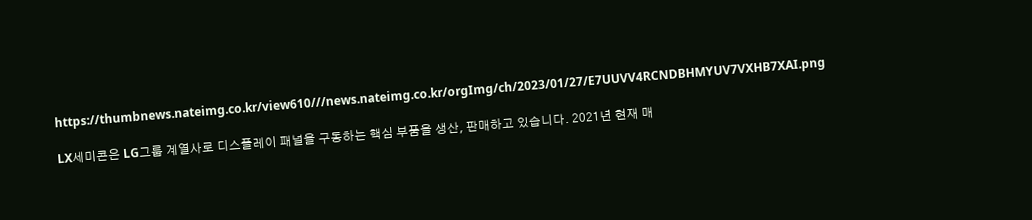https://thumbnews.nateimg.co.kr/view610///news.nateimg.co.kr/orgImg/ch/2023/01/27/E7UUVV4RCNDBHMYUV7VXHB7XAI.png

LX세미콘은 LG그룹 계열사로 디스플레이 패널을 구동하는 핵심 부품을 생산, 판매하고 있습니다. 2021년 현재 매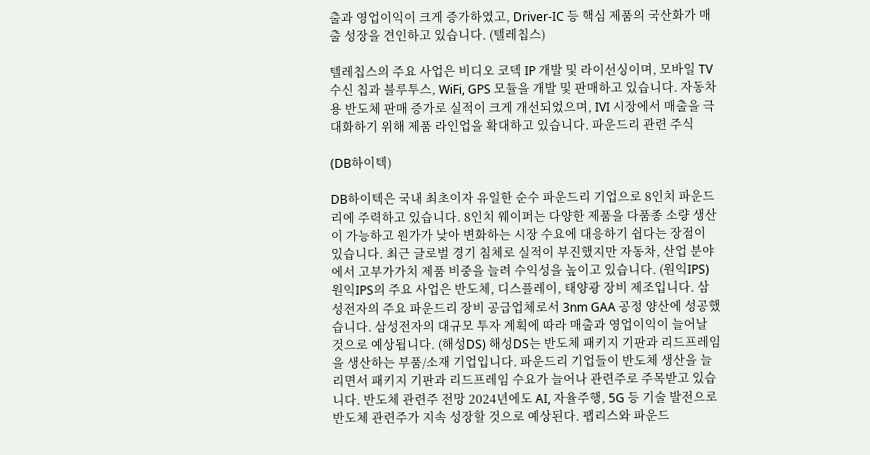출과 영업이익이 크게 증가하였고, Driver-IC 등 핵심 제품의 국산화가 매출 성장을 견인하고 있습니다. (텔레칩스)

텔레칩스의 주요 사업은 비디오 코덱 IP 개발 및 라이선싱이며, 모바일 TV 수신 칩과 블루투스, WiFi, GPS 모듈을 개발 및 판매하고 있습니다. 자동차용 반도체 판매 증가로 실적이 크게 개선되었으며, IVI 시장에서 매출을 극대화하기 위해 제품 라인업을 확대하고 있습니다. 파운드리 관련 주식

(DB하이텍)

DB하이텍은 국내 최초이자 유일한 순수 파운드리 기업으로 8인치 파운드리에 주력하고 있습니다. 8인치 웨이퍼는 다양한 제품을 다품종 소량 생산이 가능하고 원가가 낮아 변화하는 시장 수요에 대응하기 쉽다는 장점이 있습니다. 최근 글로벌 경기 침체로 실적이 부진했지만 자동차, 산업 분야에서 고부가가치 제품 비중을 늘려 수익성을 높이고 있습니다. (원익IPS) 원익IPS의 주요 사업은 반도체, 디스플레이, 태양광 장비 제조입니다. 삼성전자의 주요 파운드리 장비 공급업체로서 3nm GAA 공정 양산에 성공했습니다. 삼성전자의 대규모 투자 계획에 따라 매출과 영업이익이 늘어날 것으로 예상됩니다. (해성DS) 해성DS는 반도체 패키지 기판과 리드프레임을 생산하는 부품/소재 기업입니다. 파운드리 기업들이 반도체 생산을 늘리면서 패키지 기판과 리드프레임 수요가 늘어나 관련주로 주목받고 있습니다. 반도체 관련주 전망 2024년에도 AI, 자율주행, 5G 등 기술 발전으로 반도체 관련주가 지속 성장할 것으로 예상된다. 팹리스와 파운드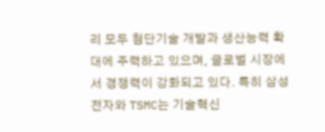리 모두 첨단기술 개발과 생산능력 확대에 주력하고 있으며, 글로벌 시장에서 경쟁력이 강화되고 있다. 특히 삼성전자와 TSMC는 기술혁신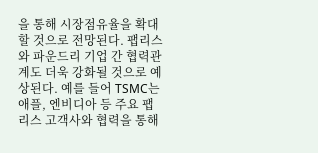을 통해 시장점유율을 확대할 것으로 전망된다. 팹리스와 파운드리 기업 간 협력관계도 더욱 강화될 것으로 예상된다. 예를 들어 TSMC는 애플, 엔비디아 등 주요 팹리스 고객사와 협력을 통해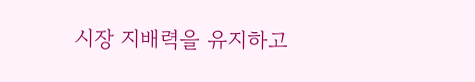시장 지배력을 유지하고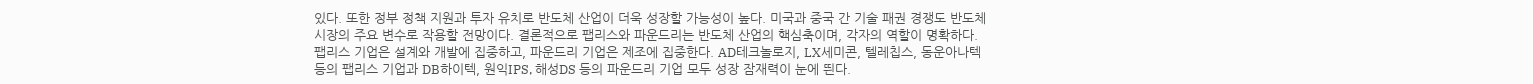있다. 또한 정부 정책 지원과 투자 유치로 반도체 산업이 더욱 성장할 가능성이 높다. 미국과 중국 간 기술 패권 경쟁도 반도체 시장의 주요 변수로 작용할 전망이다. 결론적으로 팹리스와 파운드리는 반도체 산업의 핵심축이며, 각자의 역할이 명확하다. 팹리스 기업은 설계와 개발에 집중하고, 파운드리 기업은 제조에 집중한다. AD테크놀로지, LX세미콘, 텔레칩스, 동운아나텍 등의 팹리스 기업과 DB하이텍, 원익IPS, 해성DS 등의 파운드리 기업 모두 성장 잠재력이 눈에 띈다.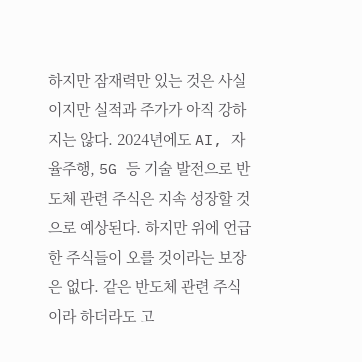하지만 잠재력만 있는 것은 사실이지만 실적과 주가가 아직 강하지는 않다. 2024년에도 AI, 자율주행, 5G 등 기술 발전으로 반도체 관련 주식은 지속 성장할 것으로 예상된다. 하지만 위에 언급한 주식들이 오를 것이라는 보장은 없다. 같은 반도체 관련 주식이라 하더라도 고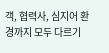객, 협력사, 심지어 환경까지 모두 다르기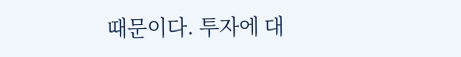때문이다. 투자에 대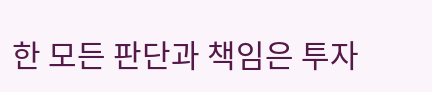한 모든 판단과 책임은 투자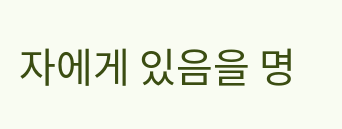자에게 있음을 명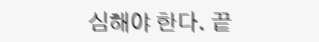심해야 한다. 끝